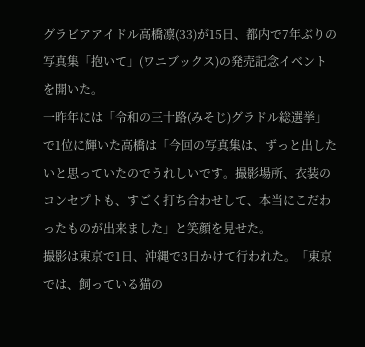グラビアアイドル高橋凛(33)が15日、都内で7年ぶりの写真集「抱いて」(ワニブックス)の発売記念イベントを開いた。
一昨年には「令和の三十路(みそじ)グラドル総選挙」で1位に輝いた高橋は「今回の写真集は、ずっと出したいと思っていたのでうれしいです。撮影場所、衣装のコンセプトも、すごく打ち合わせして、本当にこだわったものが出来ました」と笑顔を見せた。
撮影は東京で1日、沖縄で3日かけて行われた。「東京では、飼っている猫の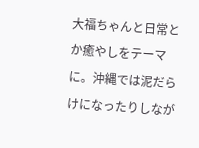大福ちゃんと日常とか癒やしをテーマに。沖縄では泥だらけになったりしなが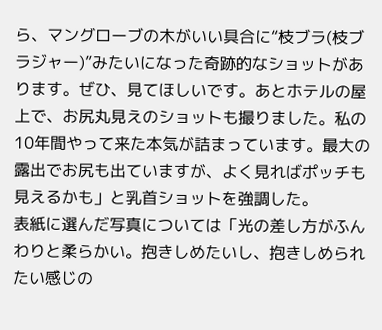ら、マングローブの木がいい具合に“枝ブラ(枝ブラジャー)”みたいになった奇跡的なショットがあります。ぜひ、見てほしいです。あとホテルの屋上で、お尻丸見えのショットも撮りました。私の10年間やって来た本気が詰まっています。最大の露出でお尻も出ていますが、よく見ればポッチも見えるかも」と乳首ショットを強調した。
表紙に選んだ写真については「光の差し方がふんわりと柔らかい。抱きしめたいし、抱きしめられたい感じの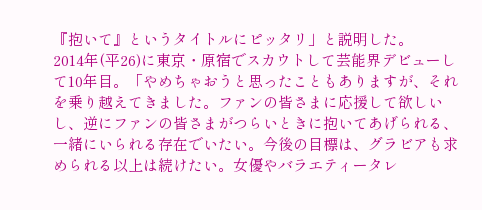『抱いて』というタイトルにピッタリ」と説明した。
2014年(平26)に東京・原宿でスカウトして芸能界デビューして10年目。「やめちゃおうと思ったこともありますが、それを乗り越えてきました。ファンの皆さまに応援して欲しいし、逆にファンの皆さまがつらいときに抱いてあげられる、一緒にいられる存在でいたい。今後の目標は、グラビアも求められる以上は続けたい。女優やバラエティータレ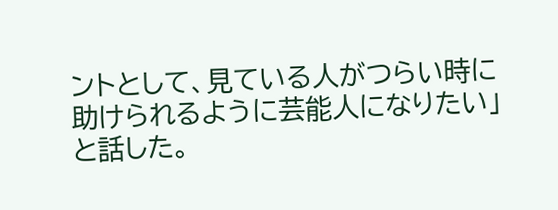ントとして、見ている人がつらい時に助けられるように芸能人になりたい」と話した。